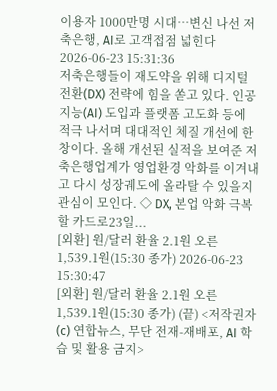이용자 1000만명 시대…변신 나선 저축은행, AI로 고객접점 넓힌다 2026-06-23 15:31:36
저축은행들이 재도약을 위해 디지털 전환(DX) 전략에 힘을 쏟고 있다. 인공지능(AI) 도입과 플랫폼 고도화 등에 적극 나서며 대대적인 체질 개선에 한창이다. 올해 개선된 실적을 보여준 저축은행업계가 영업환경 악화를 이겨내고 다시 성장궤도에 올라탈 수 있을지 관심이 모인다. ◇ DX, 본업 악화 극복할 카드로23일...
[외환] 원/달러 환율 2.1원 오른 1,539.1원(15:30 종가) 2026-06-23 15:30:47
[외환] 원/달러 환율 2.1원 오른 1,539.1원(15:30 종가) (끝) <저작권자(c) 연합뉴스, 무단 전재-재배포, AI 학습 및 활용 금지>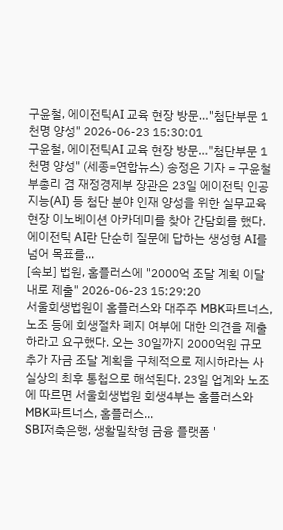구윤철, 에이전틱AI 교육 현장 방문…"첨단부문 1천명 양성" 2026-06-23 15:30:01
구윤철, 에이전틱AI 교육 현장 방문…"첨단부문 1천명 양성" (세종=연합뉴스) 송정은 기자 = 구윤철 부총리 겸 재정경제부 장관은 23일 에이전틱 인공지능(AI) 등 첨단 분야 인재 양성을 위한 실무교육 현장 이노베이션 아카데미를 찾아 간담회를 했다. 에이전틱 AI란 단순히 질문에 답하는 생성형 AI를 넘어 목표를...
[속보] 법원, 홈플러스에 "2000억 조달 계획 이달 내로 제출" 2026-06-23 15:29:20
서울회생법원이 홈플러스와 대주주 MBK파트너스, 노조 등에 회생절차 폐지 여부에 대한 의견을 제출하라고 요구했다. 오는 30일까지 2000억원 규모 추가 자금 조달 계획을 구체적으로 제시하라는 사실상의 최후 통첩으로 해석된다. 23일 업계와 노조에 따르면 서울회생법원 회생4부는 홈플러스와 MBK파트너스, 홈플러스...
SBI저축은행, 생활밀착형 금융 플랫폼 '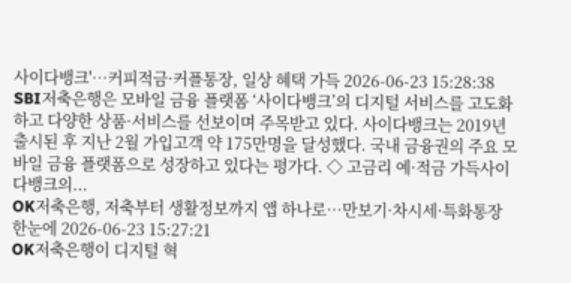사이다뱅크'…커피적금·커플통장, 일상 혜택 가득 2026-06-23 15:28:38
SBI저축은행은 모바일 금융 플랫폼 ‘사이다뱅크’의 디지털 서비스를 고도화하고 다양한 상품·서비스를 선보이며 주목받고 있다. 사이다뱅크는 2019년 출시된 후 지난 2월 가입고객 약 175만명을 달성했다. 국내 금융권의 주요 모바일 금융 플랫폼으로 성장하고 있다는 평가다. ◇ 고금리 예·적금 가득사이다뱅크의...
OK저축은행, 저축부터 생활정보까지 앱 하나로…만보기·차시세·특화통장 한눈에 2026-06-23 15:27:21
OK저축은행이 디지털 혁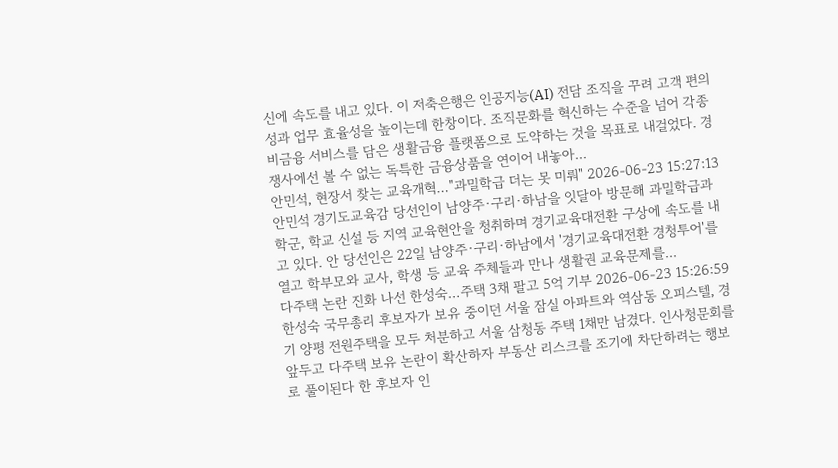신에 속도를 내고 있다. 이 저축은행은 인공지능(AI) 전담 조직을 꾸려 고객 편의성과 업무 효율성을 높이는데 한창이다. 조직문화를 혁신하는 수준을 넘어 각종 비금융 서비스를 담은 생활금융 플랫폼으로 도약하는 것을 목표로 내걸었다. 경쟁사에선 볼 수 없는 독특한 금융상품을 연이어 내놓아...
안민석, 현장서 찾는 교육개혁…"과밀학급 더는 못 미뤄" 2026-06-23 15:27:13
안민석 경기도교육감 당선인이 남양주·구리·하남을 잇달아 방문해 과밀학급과 학군, 학교 신설 등 지역 교육현안을 청취하며 경기교육대전환 구상에 속도를 내고 있다. 안 당선인은 22일 남양주·구리·하남에서 '경기교육대전환 경청투어'를 열고 학부모와 교사, 학생 등 교육 주체들과 만나 생활권 교육문제를...
다주택 논란 진화 나선 한성숙…주택 3채 팔고 5억 기부 2026-06-23 15:26:59
한성숙 국무총리 후보자가 보유 중이던 서울 잠실 아파트와 역삼동 오피스텔, 경기 양평 전원주택을 모두 처분하고 서울 삼청동 주택 1채만 남겼다. 인사청문회를 앞두고 다주택 보유 논란이 확산하자 부동산 리스크를 조기에 차단하려는 행보로 풀이된다 한 후보자 인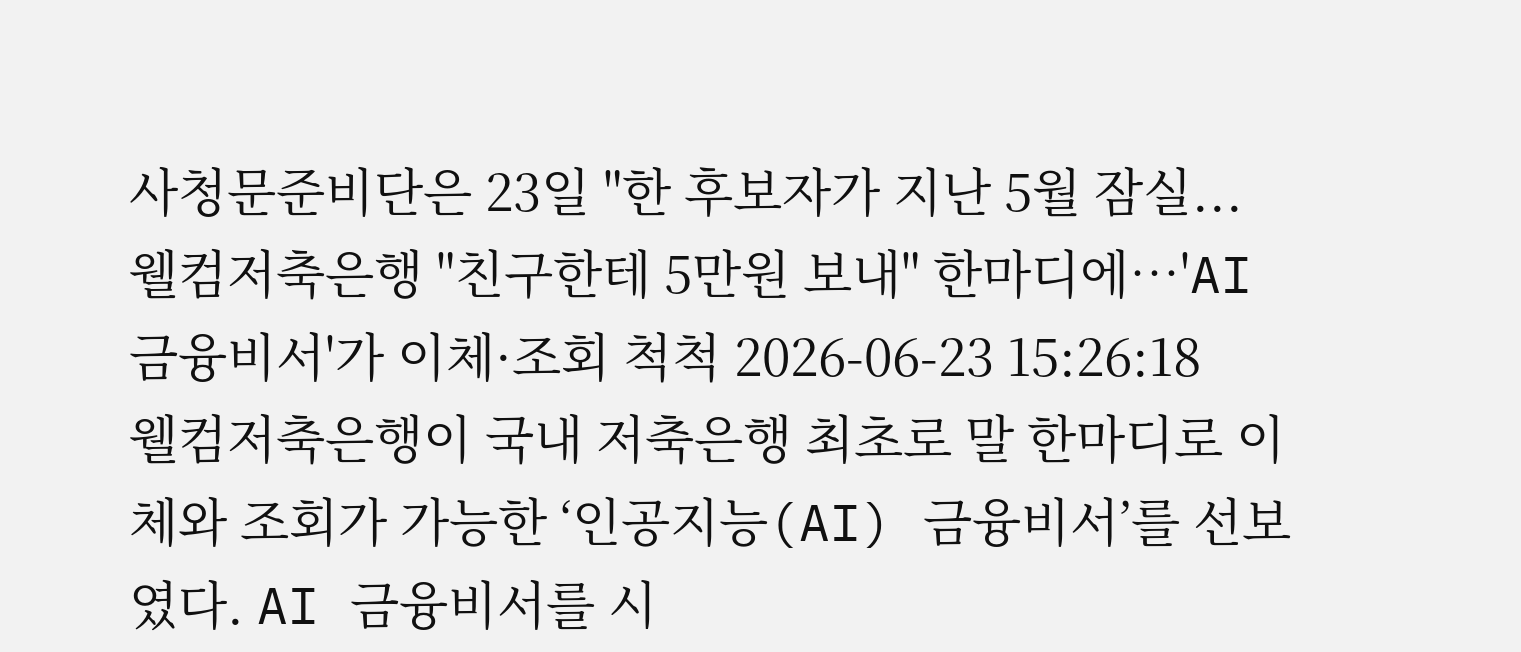사청문준비단은 23일 "한 후보자가 지난 5월 잠실...
웰컴저축은행 "친구한테 5만원 보내" 한마디에…'AI 금융비서'가 이체·조회 척척 2026-06-23 15:26:18
웰컴저축은행이 국내 저축은행 최초로 말 한마디로 이체와 조회가 가능한 ‘인공지능(AI) 금융비서’를 선보였다. AI 금융비서를 시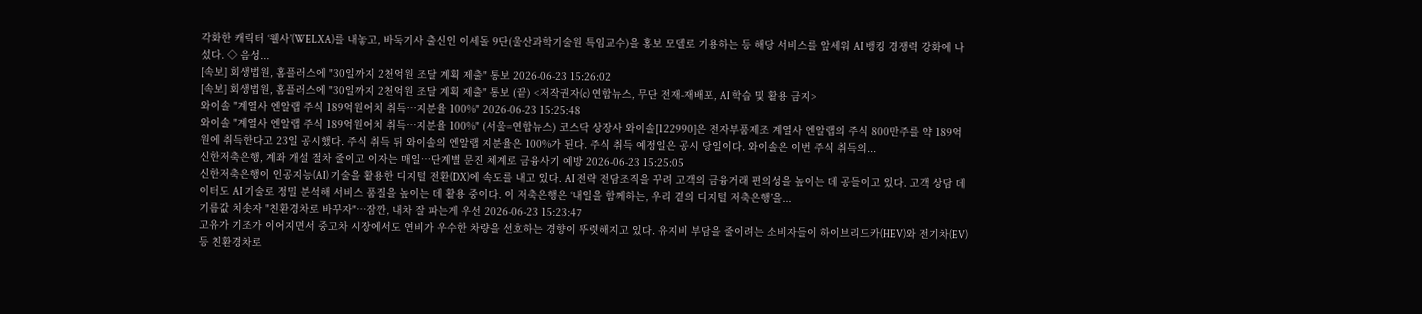각화한 캐릭터 ‘웰사’(WELXA)를 내놓고, 바둑기사 출신인 이세돌 9단(울산과학기술원 특임교수)을 홍보 모델로 기용하는 등 해당 서비스를 앞세워 AI 뱅킹 경쟁력 강화에 나섰다. ◇ 음성...
[속보] 회생법원, 홈플러스에 "30일까지 2천억원 조달 계획 제출" 통보 2026-06-23 15:26:02
[속보] 회생법원, 홈플러스에 "30일까지 2천억원 조달 계획 제출" 통보 (끝) <저작권자(c) 연합뉴스, 무단 전재-재배포, AI 학습 및 활용 금지>
와이솔 "계열사 엔알랩 주식 189억원어치 취득…지분율 100%" 2026-06-23 15:25:48
와이솔 "계열사 엔알랩 주식 189억원어치 취득…지분율 100%" (서울=연합뉴스) 코스닥 상장사 와이솔[122990]은 전자부품제조 계열사 엔알랩의 주식 800만주를 약 189억원에 취득한다고 23일 공시했다. 주식 취득 뒤 와이솔의 엔알랩 지분율은 100%가 된다. 주식 취득 예정일은 공시 당일이다. 와이솔은 이번 주식 취득의...
신한저축은행, 계좌 개설 절차 줄이고 이자는 매일…단계별 문진 체계로 금융사기 예방 2026-06-23 15:25:05
신한저축은행이 인공지능(AI) 기술을 활용한 디지털 전환(DX)에 속도를 내고 있다. AI 전략 전담조직을 꾸려 고객의 금융거래 편의성을 높이는 데 공들이고 있다. 고객 상담 데이터도 AI 기술로 정밀 분석해 서비스 품질을 높이는 데 활용 중이다. 이 저축은행은 ‘내일을 함께하는, 우리 곁의 디지털 저축은행’을...
기름값 치솟자 "친환경차로 바꾸자"…잠깐, 내차 잘 파는게 우선 2026-06-23 15:23:47
고유가 기조가 이어지면서 중고차 시장에서도 연비가 우수한 차량을 선호하는 경향이 뚜렷해지고 있다. 유지비 부담을 줄이려는 소비자들이 하이브리드카(HEV)와 전기차(EV) 등 친환경차로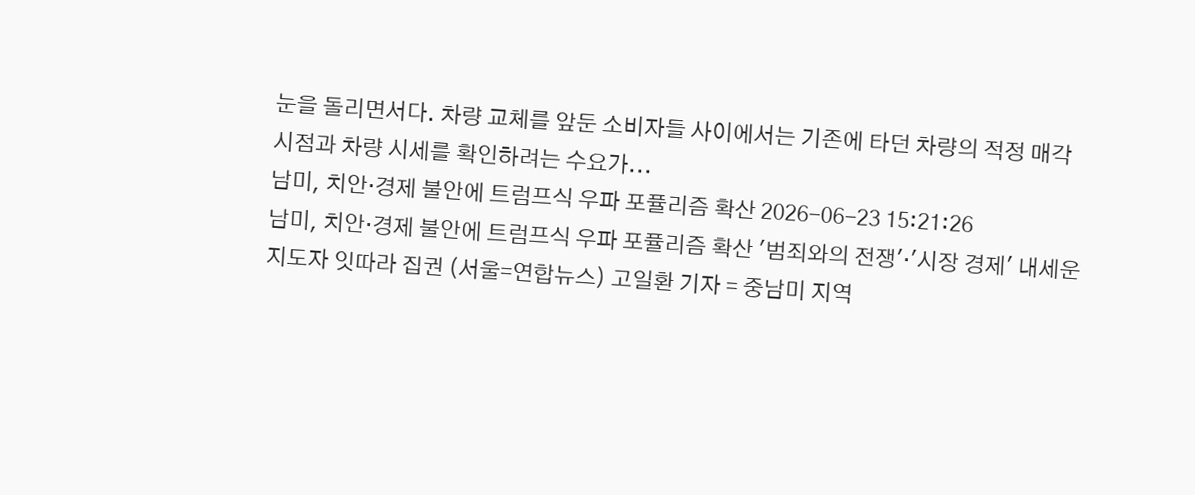눈을 돌리면서다. 차량 교체를 앞둔 소비자들 사이에서는 기존에 타던 차량의 적정 매각 시점과 차량 시세를 확인하려는 수요가...
남미, 치안·경제 불안에 트럼프식 우파 포퓰리즘 확산 2026-06-23 15:21:26
남미, 치안·경제 불안에 트럼프식 우파 포퓰리즘 확산 '범죄와의 전쟁'·'시장 경제' 내세운 지도자 잇따라 집권 (서울=연합뉴스) 고일환 기자 = 중남미 지역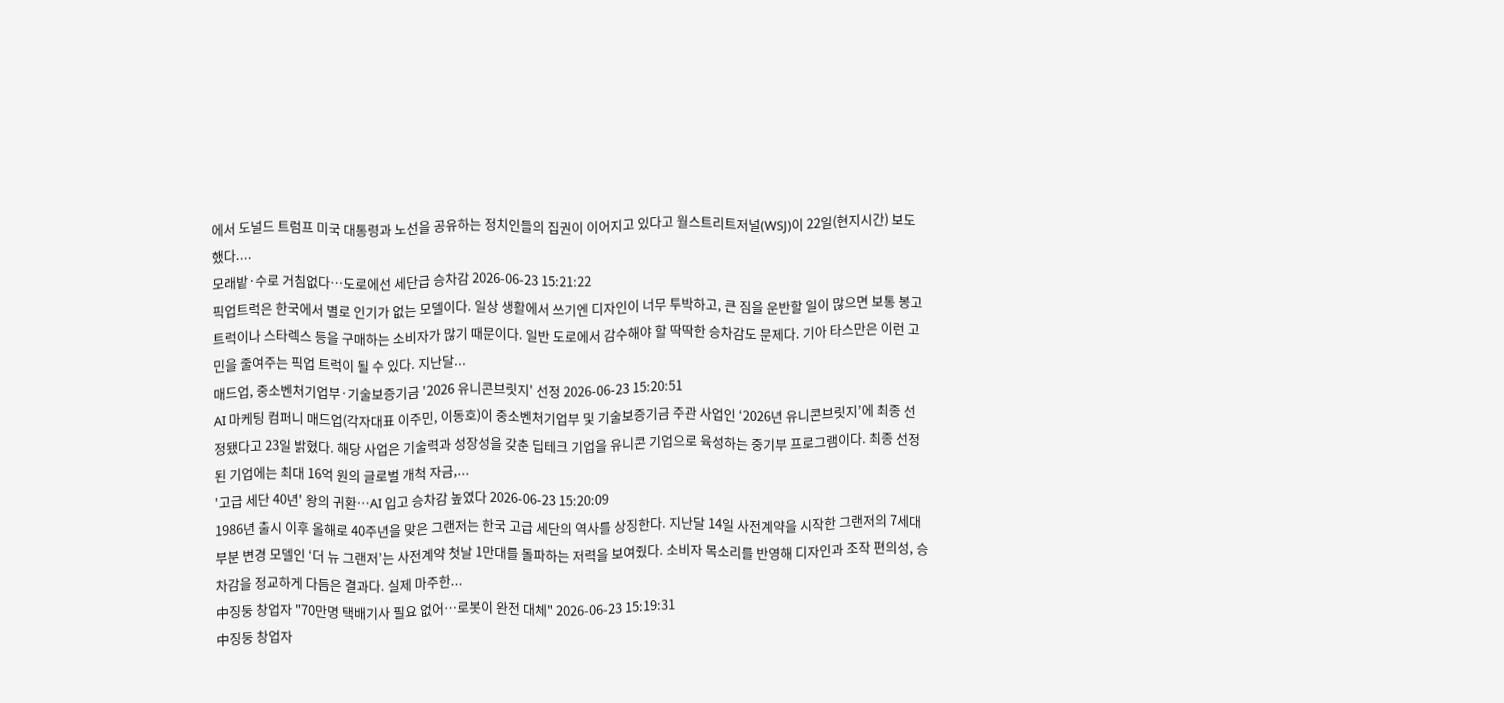에서 도널드 트럼프 미국 대통령과 노선을 공유하는 정치인들의 집권이 이어지고 있다고 월스트리트저널(WSJ)이 22일(현지시간) 보도했다....
모래밭·수로 거침없다…도로에선 세단급 승차감 2026-06-23 15:21:22
픽업트럭은 한국에서 별로 인기가 없는 모델이다. 일상 생활에서 쓰기엔 디자인이 너무 투박하고, 큰 짐을 운반할 일이 많으면 보통 봉고트럭이나 스타렉스 등을 구매하는 소비자가 많기 때문이다. 일반 도로에서 감수해야 할 딱딱한 승차감도 문제다. 기아 타스만은 이런 고민을 줄여주는 픽업 트럭이 될 수 있다. 지난달...
매드업, 중소벤처기업부·기술보증기금 '2026 유니콘브릿지' 선정 2026-06-23 15:20:51
AI 마케팅 컴퍼니 매드업(각자대표 이주민, 이동호)이 중소벤처기업부 및 기술보증기금 주관 사업인 ‘2026년 유니콘브릿지’에 최종 선정됐다고 23일 밝혔다. 해당 사업은 기술력과 성장성을 갖춘 딥테크 기업을 유니콘 기업으로 육성하는 중기부 프로그램이다. 최종 선정된 기업에는 최대 16억 원의 글로벌 개척 자금,...
'고급 세단 40년' 왕의 귀환…AI 입고 승차감 높였다 2026-06-23 15:20:09
1986년 출시 이후 올해로 40주년을 맞은 그랜저는 한국 고급 세단의 역사를 상징한다. 지난달 14일 사전계약을 시작한 그랜저의 7세대 부분 변경 모델인 ‘더 뉴 그랜저’는 사전계약 첫날 1만대를 돌파하는 저력을 보여줬다. 소비자 목소리를 반영해 디자인과 조작 편의성, 승차감을 정교하게 다듬은 결과다. 실제 마주한...
中징둥 창업자 "70만명 택배기사 필요 없어…로봇이 완전 대체" 2026-06-23 15:19:31
中징둥 창업자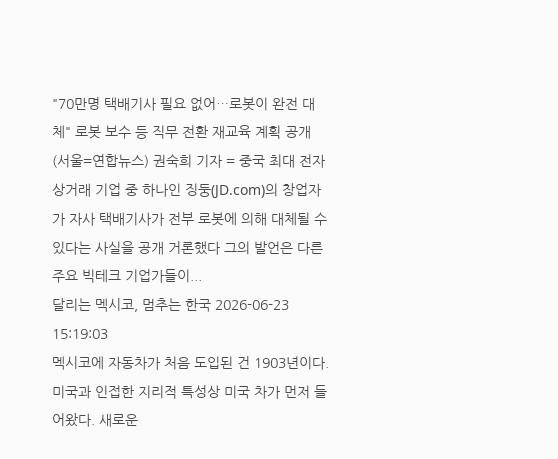"70만명 택배기사 필요 없어…로봇이 완전 대체" 로봇 보수 등 직무 전환 재교육 계획 공개 (서울=연합뉴스) 권숙희 기자 = 중국 최대 전자상거래 기업 중 하나인 징둥(JD.com)의 창업자가 자사 택배기사가 전부 로봇에 의해 대체될 수 있다는 사실을 공개 거론했다 그의 발언은 다른 주요 빅테크 기업가들이...
달리는 멕시코, 멈추는 한국 2026-06-23 15:19:03
멕시코에 자동차가 처음 도입된 건 1903년이다. 미국과 인접한 지리적 특성상 미국 차가 먼저 들어왔다. 새로운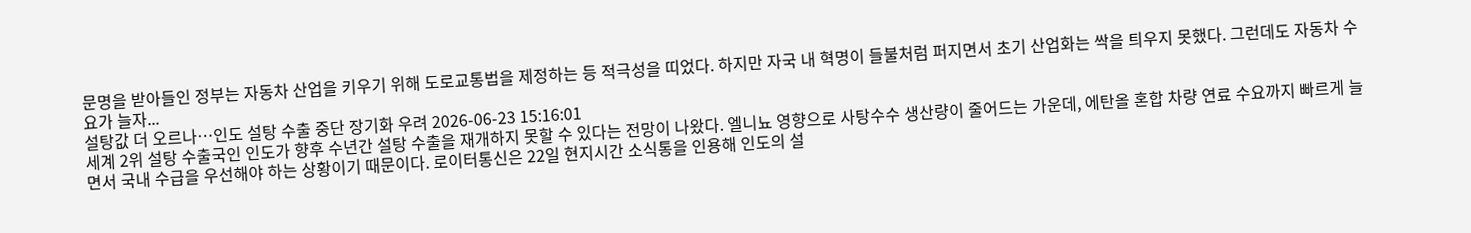문명을 받아들인 정부는 자동차 산업을 키우기 위해 도로교통법을 제정하는 등 적극성을 띠었다. 하지만 자국 내 혁명이 들불처럼 퍼지면서 초기 산업화는 싹을 틔우지 못했다. 그런데도 자동차 수요가 늘자...
설탕값 더 오르나…인도 설탕 수출 중단 장기화 우려 2026-06-23 15:16:01
세계 2위 설탕 수출국인 인도가 향후 수년간 설탕 수출을 재개하지 못할 수 있다는 전망이 나왔다. 엘니뇨 영향으로 사탕수수 생산량이 줄어드는 가운데, 에탄올 혼합 차량 연료 수요까지 빠르게 늘면서 국내 수급을 우선해야 하는 상황이기 때문이다. 로이터통신은 22일 현지시간 소식통을 인용해 인도의 설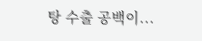탕 수출 공백이...